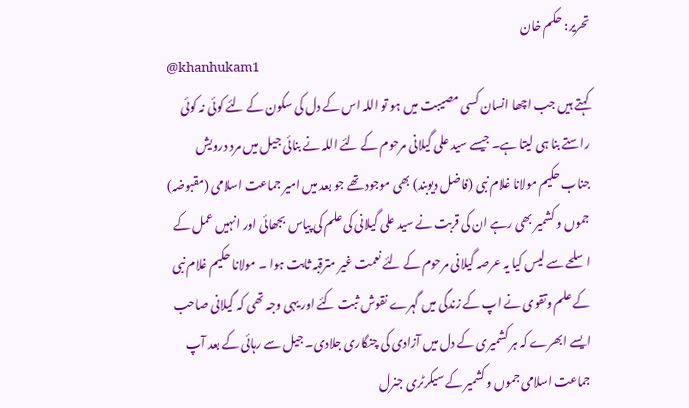تحریر: حکم خان
@khanhukam1
کہتے ہیں جب اچھا انسان کسی مصیبت میں ہو تو اللہ اس کے دل کی سکون کے لئے کوئی نہ کوئی راستے بنا ہی لیتا ہے۔ جیسے سید علی گیلانی مرحوم کے لئے اللہ نے بنائی جیل میں مرد درویش جناب حکیم مولانا غلام نبی (فاضل دیوبند) بھی موجود تھے جو بعد میں امیر جماعت اسلامی (مقبوضہ) جموں و کشمیر بھی رہے ان کی قربت نے سید علی گیلانی کی علم کی پیاس بجھائی اور انہیں عمل کے اسلحے سے لیس کیا یہ عرصہ گیلانی مرحوم کے لئے نعمت غیر مترقبہ ثابت ہوا ۔ مولانا حکیم غلام نبی کے علم وتقوی نے اپ کے زندگی میں گہرے نقوش ثبت کئے اور یہی وجہ تھی کہ گیلانی صاحب ایسے ابھرے کہ ہر کشمیری کے دل میں آزادی کی چنگاری جلادی۔ جیل سے رہائی کے بعد آپ جماعت اسلامی جموں و کشمیر کے سیکرٹری جنرل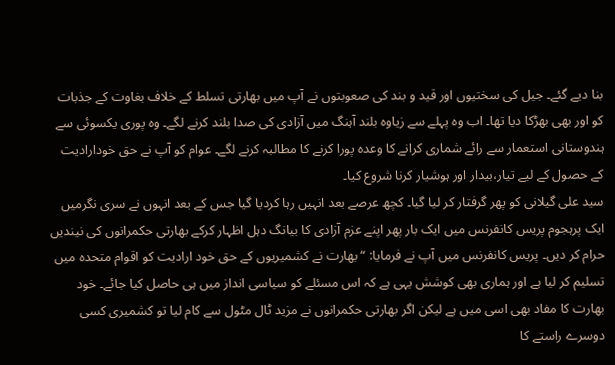بنا دیے گئے۔ جیل کی سختیوں اور قید و بند کی صعوبتوں نے آپ میں بھارتی تسلط کے خلاف بغاوت کے جذبات کو اور بھی بھڑکا دیا تھا۔ اب وہ پہلے سے زیاوہ بلند آہنگ میں آزادی کی صدا بلند کرنے لگے۔ وہ پوری یکسوئی سے ہندوستانی استعمار سے رائے شماری کرانے کا وعدہ پورا کرنے کا مطالبہ کرنے لگے۔ عوام کو آپ نے حق خودارادیت کے حصول کے لیے تیار،بیدار اور ہوشیار کرنا شروع کیا۔
سید علی گیلانی کو پھر گرفتار کر لیا گیا۔ کچھ عرصے بعد انہیں رہا کردیا گیا جس کے بعد انہوں نے سری نگرمیں ایک پرہجوم پریس کانفرنس میں ایک بار پھر اپنے عزم آزادی کا بیانگ دہل اظہار کرکے بھارتی حکمرانوں کی نیندیں حرام کر دیں۔ پریس کانفرنس میں آپ نے فرمایا: “بھارت نے کشمیریوں کے حق خود ارادیت کو اقوام متحدہ میں تسلیم کر لیا ہے اور ہماری بھی کوشش یہی ہے کہ اس مسئلے کو سیاسی انداز میں ہی حاصل کیا جائے۔ خود بھارت کا مفاد بھی اسی میں ہے لیکن اگر بھارتی حکمرانوں نے مزید ٹال مٹول سے کام لیا تو کشمیری کسی دوسرے راستے کا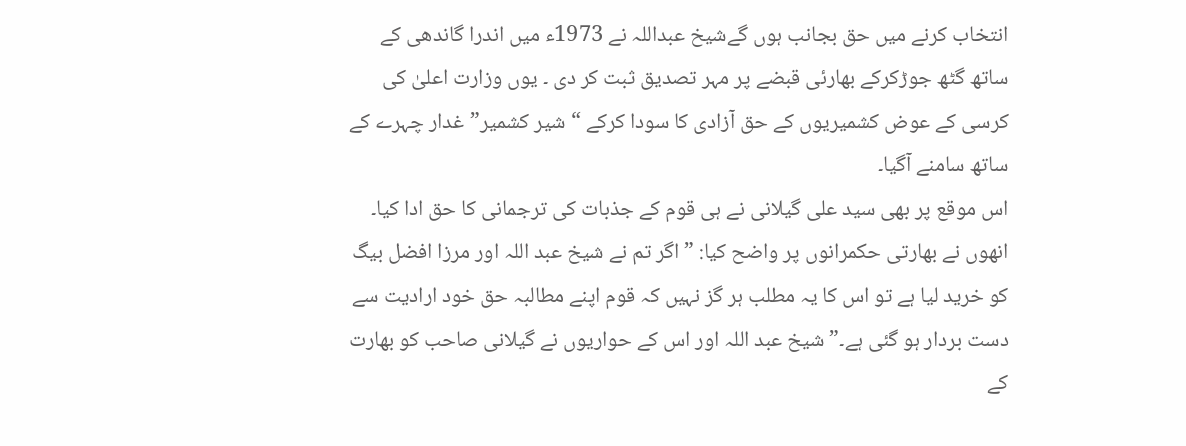انتخاب کرنے میں حق بجانب ہوں گےشیخ عبداللہ نے 1973ء میں اندرا گاندھی کے ساتھ گٹھ جوڑکرکے بھارئی قبضے پر مہر تصدیق ثبت کر دی ۔ یوں وزارت اعلیٰ کی کرسی کے عوض کشمیریوں کے حق آزادی کا سودا کرکے “شیر کشمیر”غدار چہرے کے ساتھ سامنے آگیا۔
اس موقع پر بھی سید علی گیلانی نے ہی قوم کے جذبات کی ترجمانی کا حق ادا کیا۔ انھوں نے بھارتی حکمرانوں پر واضح کیا: ”اگر تم نے شیخ عبد اللہ اور مرزا افضل بیگ کو خرید لیا ہے تو اس کا یہ مطلب ہر گز نہیں کہ قوم اپنے مطالبہ حق خود ارادیت سے دست بردار ہو گئی ہے۔” شیخ عبد اللہ اور اس کے حواریوں نے گیلانی صاحب کو بھارت کے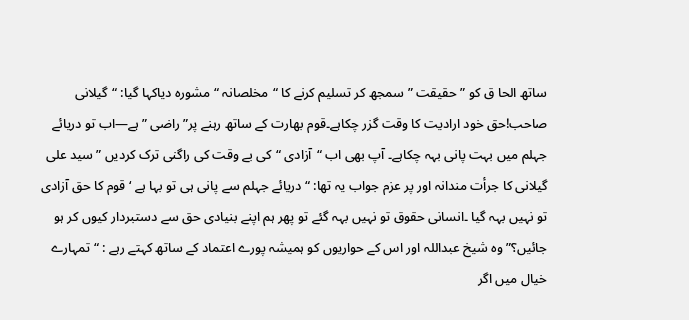ساتھ الحا ق کو ”حقیقت ”سمجھ کر تسلیم کرنے کا “مخلصانہ “مشورہ دیاکہا گیا: “گیلانی صاحب!حق خود ارادیت کا وقت گزر چکاہے۔قوم بھارت کے ساتھ رہنے پر”راضی ”ہے—اب تو دریائے جہلم میں بہت پانی بہہ چکاہے۔ آپ بھی اب “آزادی “کی بے وقت کی راگنی ترک کردیں ” سید علی گیلانی کا جرأت مندانہ اور پر عزم جواب یہ تھا: “دریائے جہلم سے پانی ہی تو بہا ہے ‘قوم کا حق آزادی تو نہیں بہہ گیا ۔انسانی حقوق تو نہیں بہہ گئے تو پھر ہم اپنے بنیادی حق سے دستبردار کیوں کر ہو جائیں؟” وہ شیخ عبداللہ اور اس کے حواریوں کو ہمیشہ پورے اعتماد کے ساتھ کہتے رہے : “تمہارے خیال میں اگر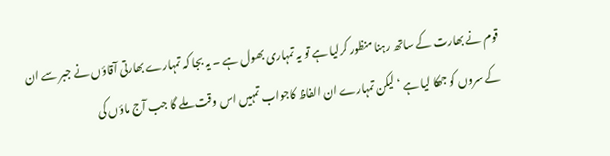قوم نے بھارت کے ساتھ رہنا منظور کرلیا ہے تو یہ تمہاری بھول ہے ۔ یہ بجا کہ تمہارے بھارتی آقاؤں نے جبر سے ان کے سروں کو جھکا لیا ہے ‘لیکن تمہارے ان الفاظ کاجواب تمہیں اس وقت ملے گا جب آج ماؤں کی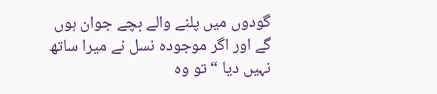گودوں میں پلنے والے بچے جوان ہوں گے اور اگر موجودہ نسل نے میرا ساتھ نہیں دیا “تو وہ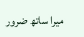میرا ساتھ ضرور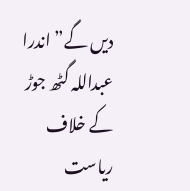دیں گے” اندرا عبداللہ گٹھ جوڑ کے خلاف ریاست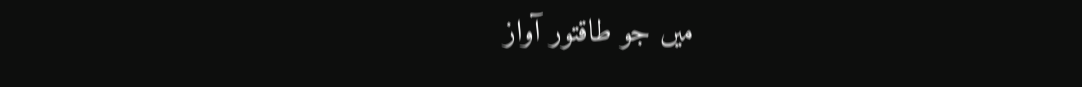میں جو طاقتور آواز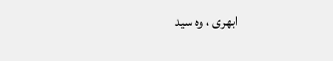ابھری ، وہ سید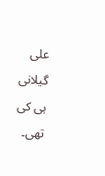علی گیلانی ہی کی تھی۔